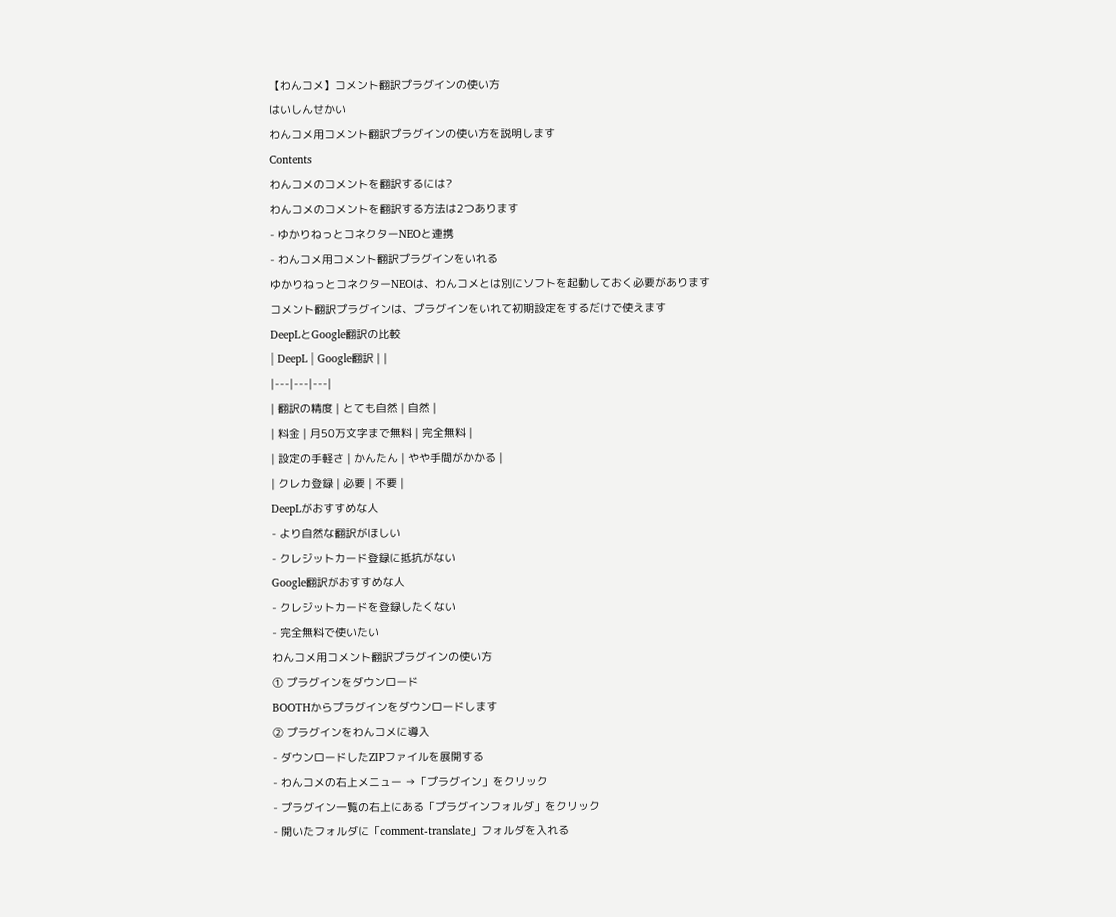【わんコメ】コメント翻訳プラグインの使い方
はいしんせかい
わんコメ用コメント翻訳プラグインの使い方を説明します
Contents
わんコメのコメントを翻訳するには?
わんコメのコメントを翻訳する方法は2つあります
- ゆかりねっとコネクターNEOと連携
- わんコメ用コメント翻訳プラグインをいれる
ゆかりねっとコネクターNEOは、わんコメとは別にソフトを起動しておく必要があります
コメント翻訳プラグインは、プラグインをいれて初期設定をするだけで使えます
DeepLとGoogle翻訳の比較
| DeepL | Google翻訳 | |
|---|---|---|
| 翻訳の精度 | とても自然 | 自然 |
| 料金 | 月50万文字まで無料 | 完全無料 |
| 設定の手軽さ | かんたん | やや手間がかかる |
| クレカ登録 | 必要 | 不要 |
DeepLがおすすめな人
- より自然な翻訳がほしい
- クレジットカード登録に抵抗がない
Google翻訳がおすすめな人
- クレジットカードを登録したくない
- 完全無料で使いたい
わんコメ用コメント翻訳プラグインの使い方
① プラグインをダウンロード
BOOTHからプラグインをダウンロードします
② プラグインをわんコメに導入
- ダウンロードしたZIPファイルを展開する
- わんコメの右上メニュー →「プラグイン」をクリック
- プラグイン一覧の右上にある「プラグインフォルダ」をクリック
- 開いたフォルダに「comment-translate」フォルダを入れる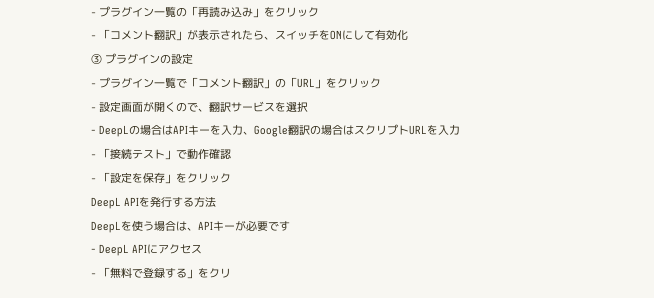- プラグイン一覧の「再読み込み」をクリック
- 「コメント翻訳」が表示されたら、スイッチをONにして有効化
③ プラグインの設定
- プラグイン一覧で「コメント翻訳」の「URL」をクリック
- 設定画面が開くので、翻訳サービスを選択
- DeepLの場合はAPIキーを入力、Google翻訳の場合はスクリプトURLを入力
- 「接続テスト」で動作確認
- 「設定を保存」をクリック
DeepL APIを発行する方法
DeepLを使う場合は、APIキーが必要です
- DeepL APIにアクセス
- 「無料で登録する」をクリ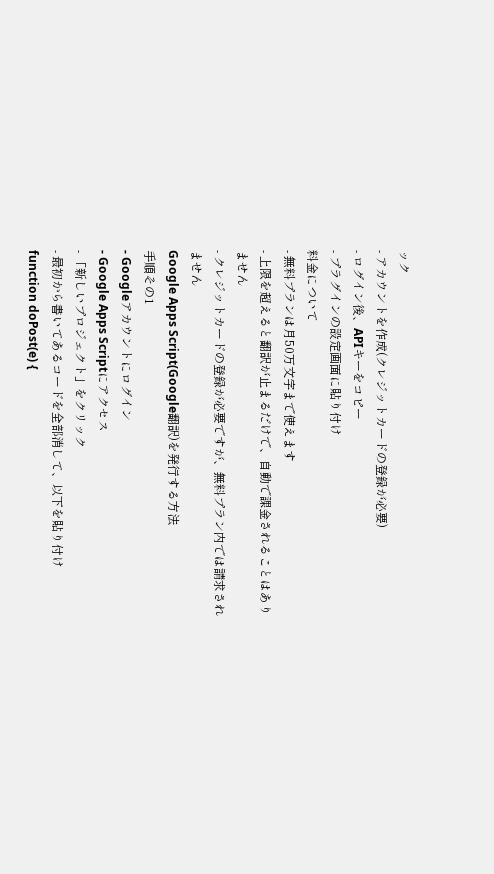ック
- アカウントを作成(クレジットカードの登録が必要)
- ログイン後、APIキーをコピー
- プラグインの設定画面に貼り付け
料金について
- 無料プランは月50万文字まで使えます
- 上限を超えると翻訳が止まるだけで、自動で課金されることはありません
- クレジットカードの登録が必要ですが、無料プラン内では請求されません
Google Apps Script(Google翻訳)を発行する方法
手順その1
- Googleアカウントにログイン
- Google Apps Scriptにアクセス
- 「新しいプロジェクト」をクリック
- 最初から書いてあるコードを全部消して、以下を貼り付け
function doPost(e) {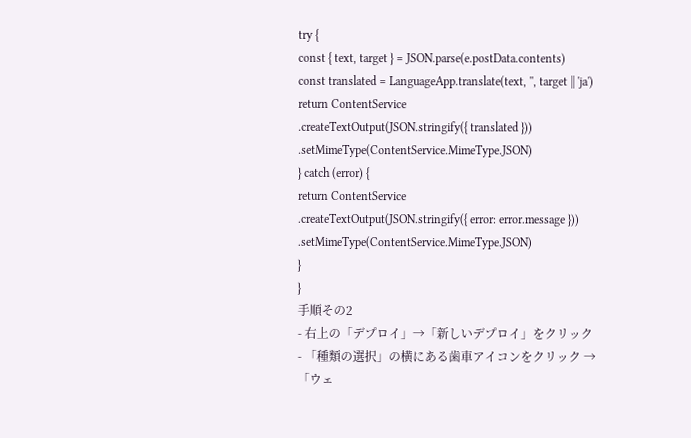try {
const { text, target } = JSON.parse(e.postData.contents)
const translated = LanguageApp.translate(text, '', target || 'ja')
return ContentService
.createTextOutput(JSON.stringify({ translated }))
.setMimeType(ContentService.MimeType.JSON)
} catch (error) {
return ContentService
.createTextOutput(JSON.stringify({ error: error.message }))
.setMimeType(ContentService.MimeType.JSON)
}
}
手順その2
- 右上の「デプロイ」→「新しいデプロイ」をクリック
- 「種類の選択」の横にある歯車アイコンをクリック →「ウェ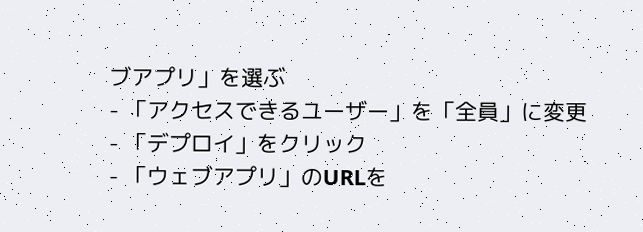ブアプリ」を選ぶ
- 「アクセスできるユーザー」を「全員」に変更
- 「デプロイ」をクリック
- 「ウェブアプリ」のURLを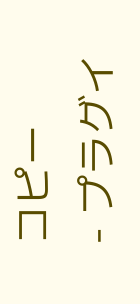コピー
- プラグイ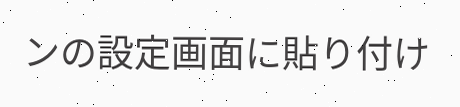ンの設定画面に貼り付け